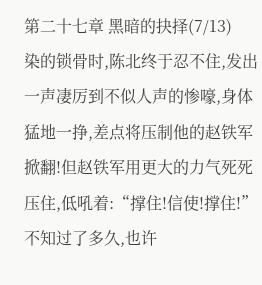第二十七章 黑暗的抉择(7/13)
染的锁骨时,陈北终于忍不住,发出一声凄厉到不似人声的惨嚎,身体猛地一挣,差点将压制他的赵铁军掀翻!但赵铁军用更大的力气死死压住,低吼着:“撑住!信使!撑住!”
不知过了多久,也许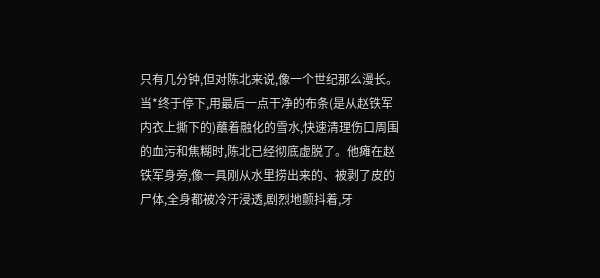只有几分钟,但对陈北来说,像一个世纪那么漫长。当*终于停下,用最后一点干净的布条(是从赵铁军内衣上撕下的)蘸着融化的雪水,快速清理伤口周围的血污和焦糊时,陈北已经彻底虚脱了。他瘫在赵铁军身旁,像一具刚从水里捞出来的、被剥了皮的尸体,全身都被冷汗浸透,剧烈地颤抖着,牙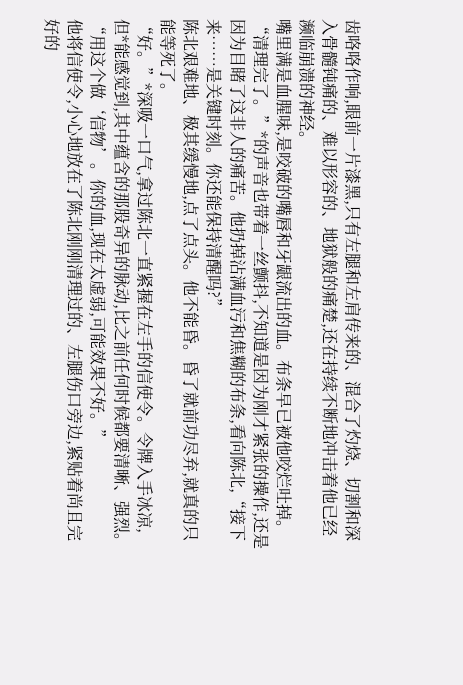齿咯咯作响,眼前一片漆黑,只有左腿和左肩传来的、混合了灼烧、切割和深入骨髓钝痛的、难以形容的、地狱般的痛楚,还在持续不断地冲击着他已经濒临崩溃的神经。
嘴里满是血腥味,是咬破的嘴唇和牙龈流出的血。布条早已被他咬烂吐掉。
“清理完了。”*的声音也带着一丝颤抖,不知道是因为刚才紧张的操作,还是因为目睹了这非人的痛苦。他扔掉沾满血污和焦糊的布条,看向陈北,“接下来……是关键时刻。你还能保持清醒吗?”
陈北艰难地、极其缓慢地,点了点头。他不能昏。昏了就前功尽弃,就真的只能等死了。
“好。”*深吸一口气,拿过陈北一直紧握在左手的信使令。令牌入手冰凉,但*能感觉到,其中蕴含的那股奇异的脉动,比之前任何时候都要清晰、强烈。“用这个做‘信物’。你的血,现在太虚弱,可能效果不好。”
他将信使令,小心地放在了陈北刚刚清理过的、左腿伤口旁边,紧贴着尚且完好的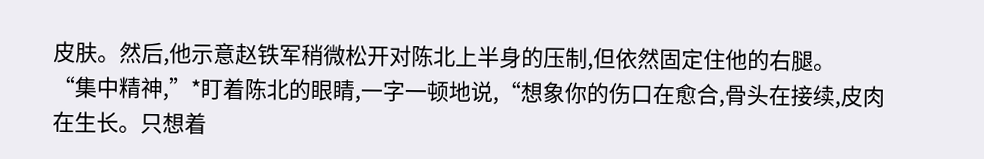皮肤。然后,他示意赵铁军稍微松开对陈北上半身的压制,但依然固定住他的右腿。
“集中精神,”*盯着陈北的眼睛,一字一顿地说,“想象你的伤口在愈合,骨头在接续,皮肉在生长。只想着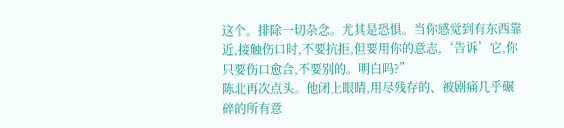这个。排除一切杂念。尤其是恐惧。当你感觉到有东西靠近,接触伤口时,不要抗拒,但要用你的意志,‘告诉’它,你只要伤口愈合,不要别的。明白吗?”
陈北再次点头。他闭上眼睛,用尽残存的、被剧痛几乎碾碎的所有意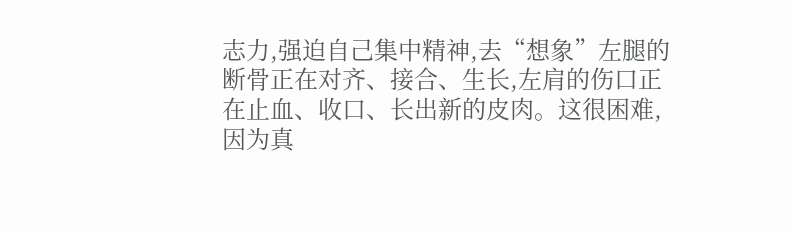志力,强迫自己集中精神,去“想象”左腿的断骨正在对齐、接合、生长,左肩的伤口正在止血、收口、长出新的皮肉。这很困难,因为真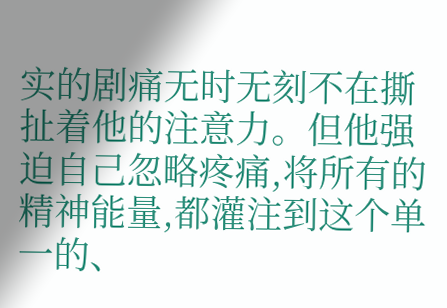实的剧痛无时无刻不在撕扯着他的注意力。但他强迫自己忽略疼痛,将所有的精神能量,都灌注到这个单一的、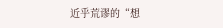近乎荒谬的“想